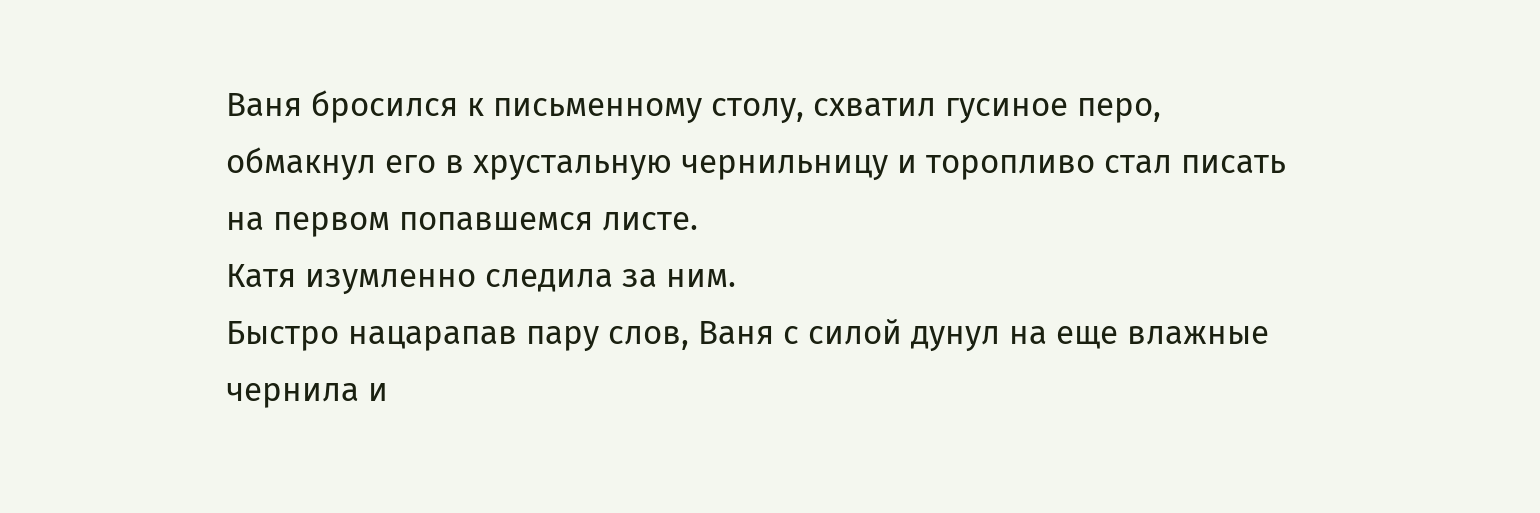Ваня бросился к письменному столу, схватил гусиное перо, обмакнул его в хрустальную чернильницу и торопливо стал писать на первом попавшемся листе.
Катя изумленно следила за ним.
Быстро нацарапав пару слов, Ваня с силой дунул на еще влажные чернила и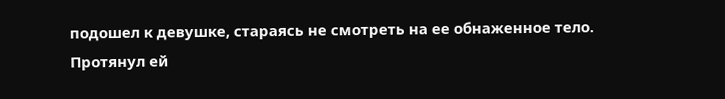подошел к девушке, стараясь не смотреть на ее обнаженное тело.
Протянул ей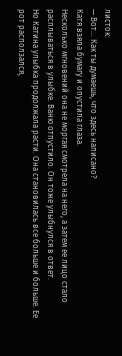листок:
— Вот… Как ты думаешь, что здесь написано?
Катя взяла бумагу и опустила глаза.
Несколько мгновений она не моргая смотрела на него, а затем ее лицо стало расплываться в улыбке. Ваню отпустило. Он тоже улыбнулся в ответ.
Но Катина улыбка продолжала расти. Она становилась все больше и больше. Ее рот расползался,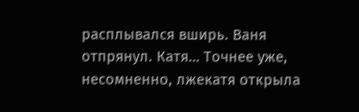расплывался вширь. Ваня отпрянул. Катя… Точнее уже, несомненно, лжекатя открыла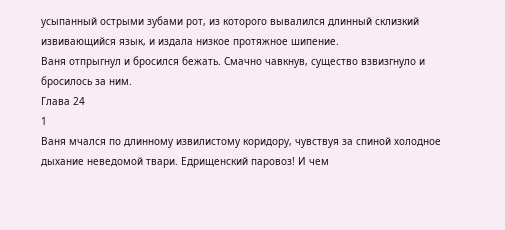усыпанный острыми зубами рот, из которого вывалился длинный склизкий извивающийся язык, и издала низкое протяжное шипение.
Ваня отпрыгнул и бросился бежать. Смачно чавкнув, существо взвизгнуло и бросилось за ним.
Глава 24
1
Ваня мчался по длинному извилистому коридору, чувствуя за спиной холодное дыхание неведомой твари. Едрищенский паровоз! И чем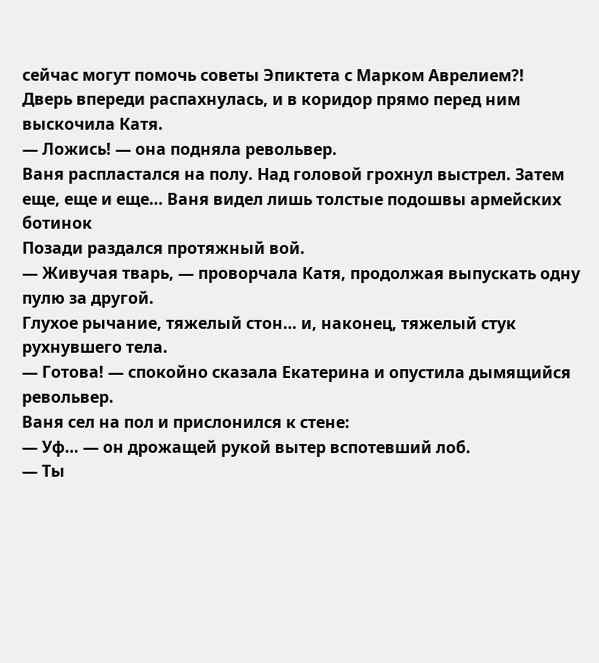сейчас могут помочь советы Эпиктета с Марком Аврелием?!
Дверь впереди распахнулась, и в коридор прямо перед ним выскочила Катя.
— Ложись! — она подняла револьвер.
Ваня распластался на полу. Над головой грохнул выстрел. Затем еще, еще и еще… Ваня видел лишь толстые подошвы армейских ботинок
Позади раздался протяжный вой.
— Живучая тварь, — проворчала Катя, продолжая выпускать одну пулю за другой.
Глухое рычание, тяжелый стон… и, наконец, тяжелый стук рухнувшего тела.
— Готова! — спокойно сказала Екатерина и опустила дымящийся револьвер.
Ваня сел на пол и прислонился к стене:
— Уф… — он дрожащей рукой вытер вспотевший лоб.
— Ты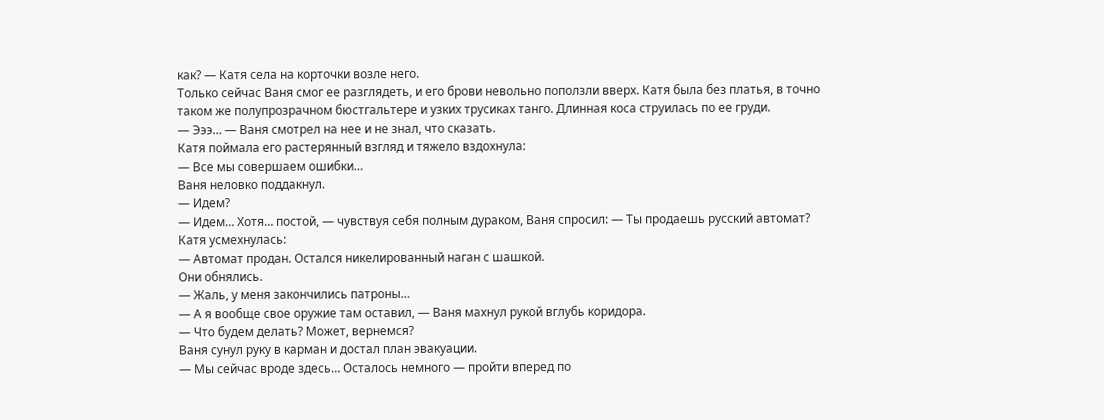как? — Катя села на корточки возле него.
Только сейчас Ваня смог ее разглядеть, и его брови невольно поползли вверх. Катя была без платья, в точно таком же полупрозрачном бюстгальтере и узких трусиках танго. Длинная коса струилась по ее груди.
— Эээ… — Ваня смотрел на нее и не знал, что сказать.
Катя поймала его растерянный взгляд и тяжело вздохнула:
— Все мы совершаем ошибки…
Ваня неловко поддакнул.
— Идем?
— Идем… Хотя… постой, — чувствуя себя полным дураком, Ваня спросил: — Ты продаешь русский автомат?
Катя усмехнулась:
— Автомат продан. Остался никелированный наган с шашкой.
Они обнялись.
— Жаль, у меня закончились патроны…
— А я вообще свое оружие там оставил, — Ваня махнул рукой вглубь коридора.
— Что будем делать? Может, вернемся?
Ваня сунул руку в карман и достал план эвакуации.
— Мы сейчас вроде здесь… Осталось немного — пройти вперед по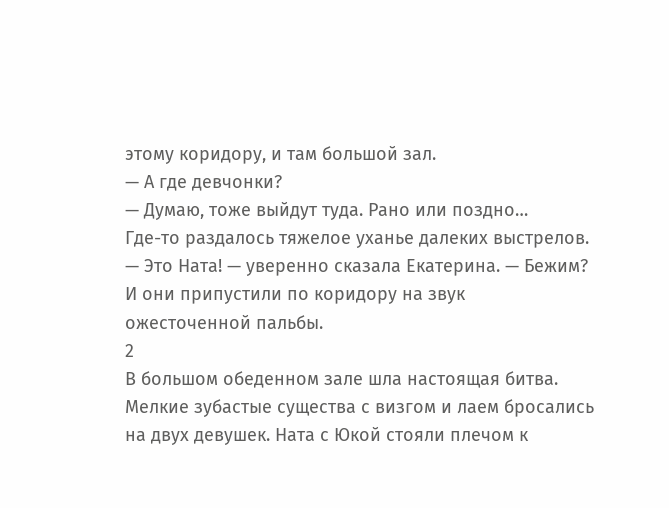этому коридору, и там большой зал.
— А где девчонки?
— Думаю, тоже выйдут туда. Рано или поздно…
Где-то раздалось тяжелое уханье далеких выстрелов.
— Это Ната! — уверенно сказала Екатерина. — Бежим?
И они припустили по коридору на звук ожесточенной пальбы.
2
В большом обеденном зале шла настоящая битва. Мелкие зубастые существа с визгом и лаем бросались на двух девушек. Ната с Юкой стояли плечом к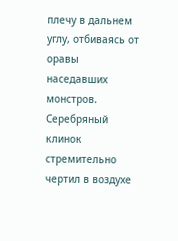плечу в дальнем углу, отбиваясь от оравы наседавших монстров.
Серебряный клинок стремительно чертил в воздухе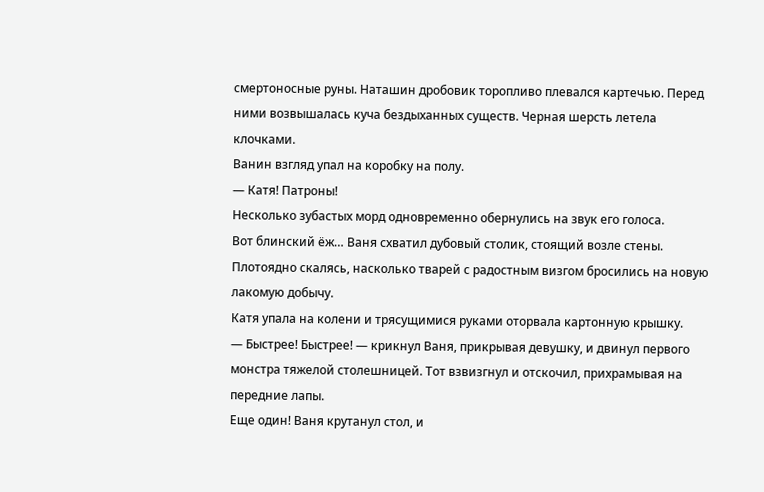смертоносные руны. Наташин дробовик торопливо плевался картечью. Перед ними возвышалась куча бездыханных существ. Черная шерсть летела клочками.
Ванин взгляд упал на коробку на полу.
— Катя! Патроны!
Несколько зубастых морд одновременно обернулись на звук его голоса.
Вот блинский ёж… Ваня схватил дубовый столик, стоящий возле стены. Плотоядно скалясь, насколько тварей с радостным визгом бросились на новую лакомую добычу.
Катя упала на колени и трясущимися руками оторвала картонную крышку.
— Быстрее! Быстрее! — крикнул Ваня, прикрывая девушку, и двинул первого монстра тяжелой столешницей. Тот взвизгнул и отскочил, прихрамывая на передние лапы.
Еще один! Ваня крутанул стол, и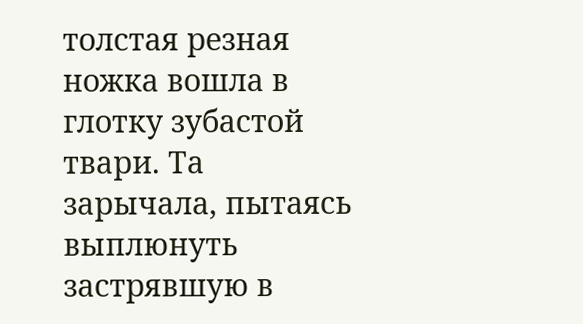толстая резная ножка вошла в глотку зубастой твари. Та зарычала, пытаясь выплюнуть застрявшую в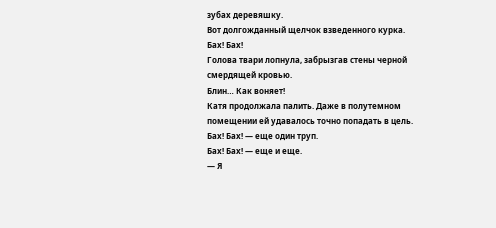зубах деревяшку.
Вот долгожданный щелчок взведенного курка.
Бах! Бах!
Голова твари лопнула, забрызгав стены черной смердящей кровью.
Блин… Как воняет!
Катя продолжала палить. Даже в полутемном помещении ей удавалось точно попадать в цель.
Бах! Бах! — еще один труп.
Бах! Бах! — еще и еще.
— Я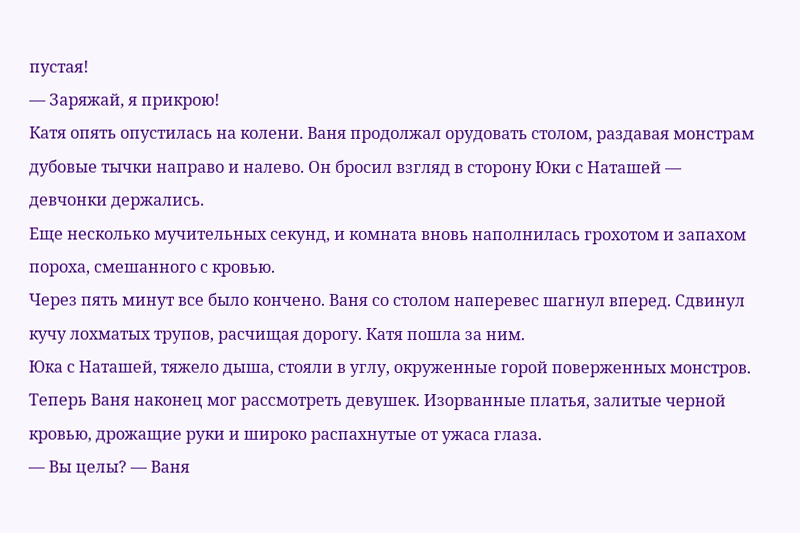пустая!
— Заряжай, я прикрою!
Катя опять опустилась на колени. Ваня продолжал орудовать столом, раздавая монстрам дубовые тычки направо и налево. Он бросил взгляд в сторону Юки с Наташей — девчонки держались.
Еще несколько мучительных секунд, и комната вновь наполнилась грохотом и запахом пороха, смешанного с кровью.
Через пять минут все было кончено. Ваня со столом наперевес шагнул вперед. Сдвинул кучу лохматых трупов, расчищая дорогу. Катя пошла за ним.
Юка с Наташей, тяжело дыша, стояли в углу, окруженные горой поверженных монстров. Теперь Ваня наконец мог рассмотреть девушек. Изорванные платья, залитые черной кровью, дрожащие руки и широко распахнутые от ужаса глаза.
— Вы целы? — Ваня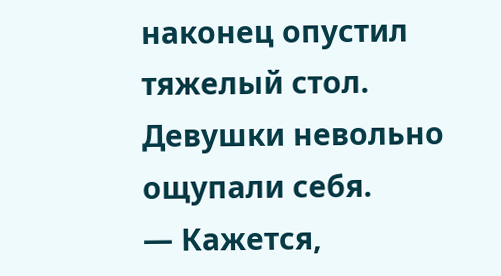наконец опустил тяжелый стол.
Девушки невольно ощупали себя.
— Кажется,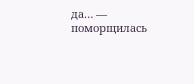да… — поморщилась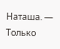Наташа. — Только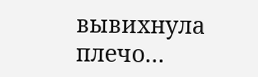вывихнула плечо…